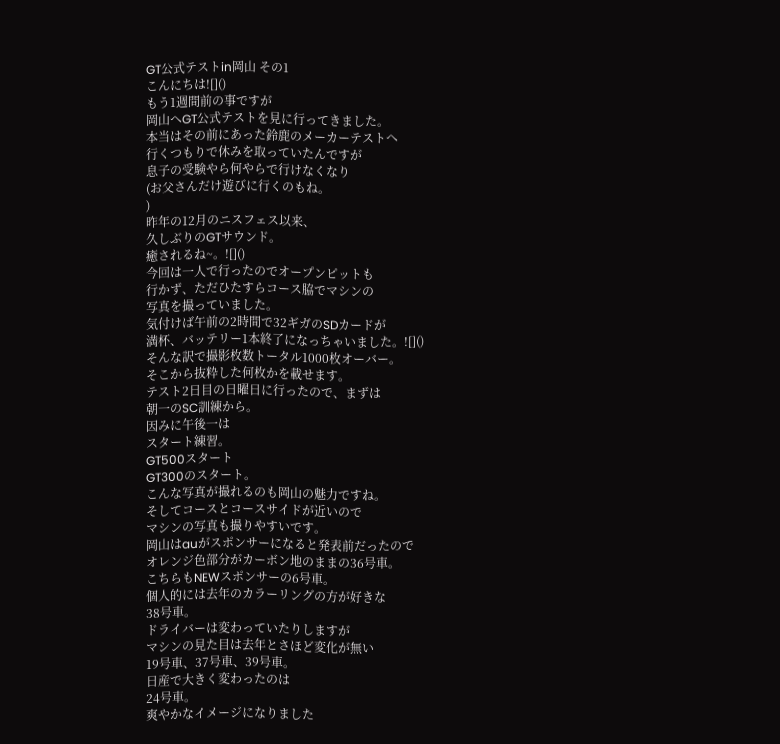GT公式テストin岡山 その1
こんにちは![]()
もう1週間前の事ですが
岡山へGT公式テストを見に行ってきました。
本当はその前にあった鈴鹿のメーカーテストへ
行くつもりで休みを取っていたんですが
息子の受験やら何やらで行けなくなり
(お父さんだけ遊びに行くのもね。
)
昨年の12月のニスフェス以来、
久しぶりのGTサウンド。
癒されるね~。![]()
今回は一人で行ったのでオープンピットも
行かず、ただひたすらコース脇でマシンの
写真を撮っていました。
気付けば午前の2時間で32ギガのSDカードが
満杯、バッテリー1本終了になっちゃいました。![]()
そんな訳で撮影枚数トータル1000枚オーバー。
そこから抜粋した何枚かを載せます。
テスト2日目の日曜日に行ったので、まずは
朝一のSC訓練から。
因みに午後一は
スタート練習。
GT500スタート
GT300のスタート。
こんな写真が撮れるのも岡山の魅力ですね。
そしてコースとコースサイドが近いので
マシンの写真も撮りやすいです。
岡山はauがスポンサーになると発表前だったので
オレンジ色部分がカーボン地のままの36号車。
こちらもNEWスポンサーの6号車。
個人的には去年のカラーリングの方が好きな
38号車。
ドライバーは変わっていたりしますが
マシンの見た目は去年とさほど変化が無い
19号車、37号車、39号車。
日産で大きく変わったのは
24号車。
爽やかなイメージになりました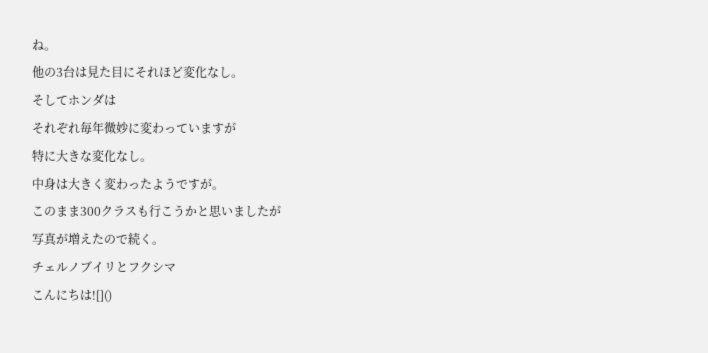ね。
他の3台は見た目にそれほど変化なし。
そしてホンダは
それぞれ毎年微妙に変わっていますが
特に大きな変化なし。
中身は大きく変わったようですが。
このまま300クラスも行こうかと思いましたが
写真が増えたので続く。
チェルノブイリとフクシマ
こんにちは![]()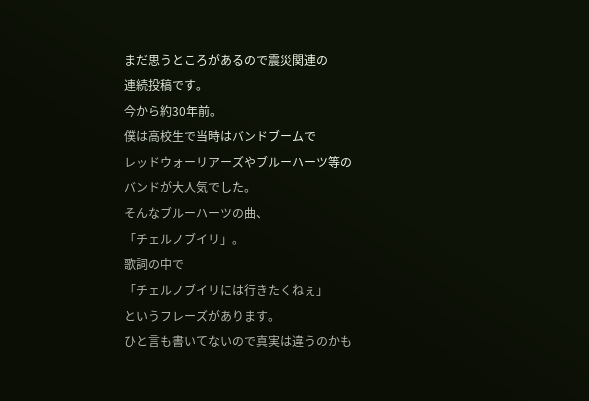まだ思うところがあるので震災関連の
連続投稿です。
今から約30年前。
僕は高校生で当時はバンドブームで
レッドウォーリアーズやブルーハーツ等の
バンドが大人気でした。
そんなブルーハーツの曲、
「チェルノブイリ」。
歌詞の中で
「チェルノブイリには行きたくねぇ」
というフレーズがあります。
ひと言も書いてないので真実は違うのかも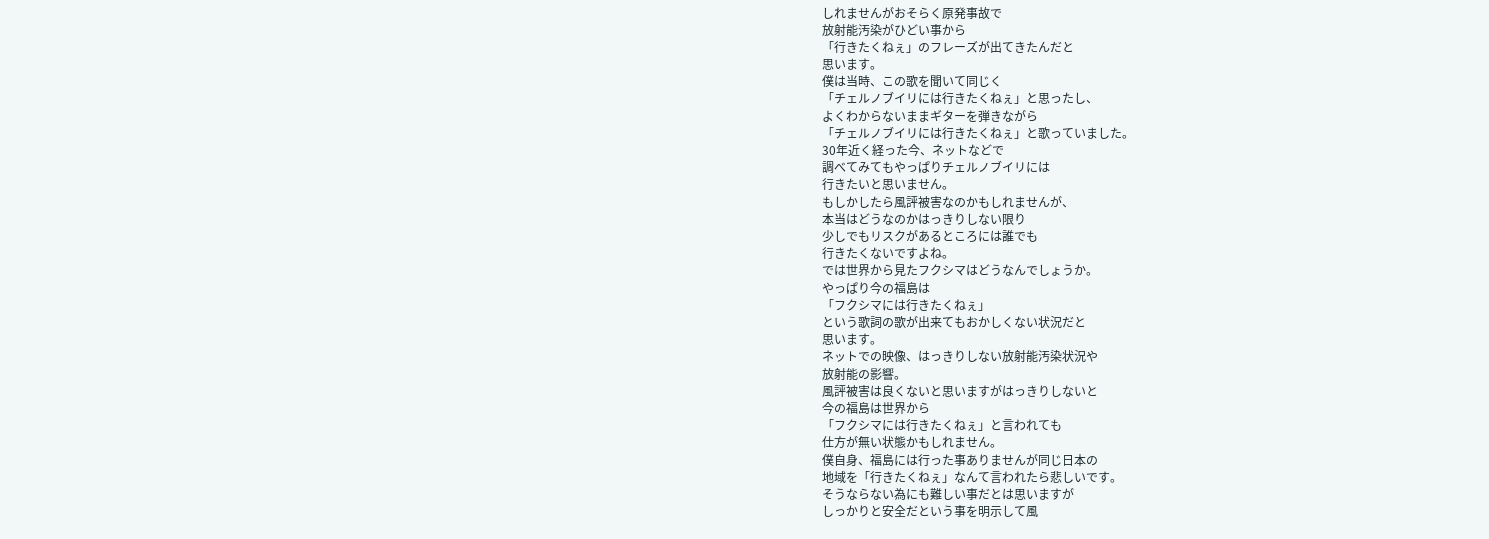しれませんがおそらく原発事故で
放射能汚染がひどい事から
「行きたくねぇ」のフレーズが出てきたんだと
思います。
僕は当時、この歌を聞いて同じく
「チェルノブイリには行きたくねぇ」と思ったし、
よくわからないままギターを弾きながら
「チェルノブイリには行きたくねぇ」と歌っていました。
30年近く経った今、ネットなどで
調べてみてもやっぱりチェルノブイリには
行きたいと思いません。
もしかしたら風評被害なのかもしれませんが、
本当はどうなのかはっきりしない限り
少しでもリスクがあるところには誰でも
行きたくないですよね。
では世界から見たフクシマはどうなんでしょうか。
やっぱり今の福島は
「フクシマには行きたくねぇ」
という歌詞の歌が出来てもおかしくない状況だと
思います。
ネットでの映像、はっきりしない放射能汚染状況や
放射能の影響。
風評被害は良くないと思いますがはっきりしないと
今の福島は世界から
「フクシマには行きたくねぇ」と言われても
仕方が無い状態かもしれません。
僕自身、福島には行った事ありませんが同じ日本の
地域を「行きたくねぇ」なんて言われたら悲しいです。
そうならない為にも難しい事だとは思いますが
しっかりと安全だという事を明示して風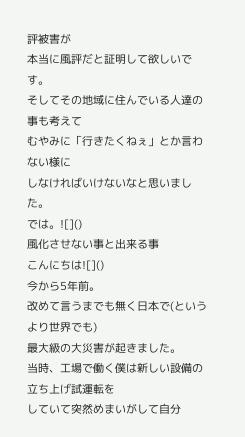評被害が
本当に風評だと証明して欲しいです。
そしてその地域に住んでいる人達の事も考えて
むやみに「行きたくねぇ」とか言わない様に
しなければいけないなと思いました。
では。![]()
風化させない事と出来る事
こんにちは![]()
今から5年前。
改めて言うまでも無く日本で(というより世界でも)
最大級の大災害が起きました。
当時、工場で働く僕は新しい設備の立ち上げ試運転を
していて突然めまいがして自分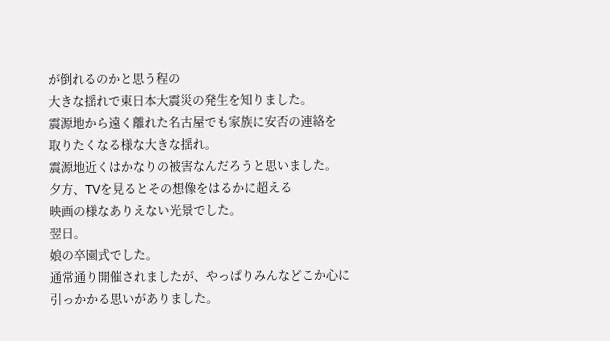が倒れるのかと思う程の
大きな揺れで東日本大震災の発生を知りました。
震源地から遠く離れた名古屋でも家族に安否の連絡を
取りたくなる様な大きな揺れ。
震源地近くはかなりの被害なんだろうと思いました。
夕方、TVを見るとその想像をはるかに超える
映画の様なありえない光景でした。
翌日。
娘の卒園式でした。
通常通り開催されましたが、やっぱりみんなどこか心に
引っかかる思いがありました。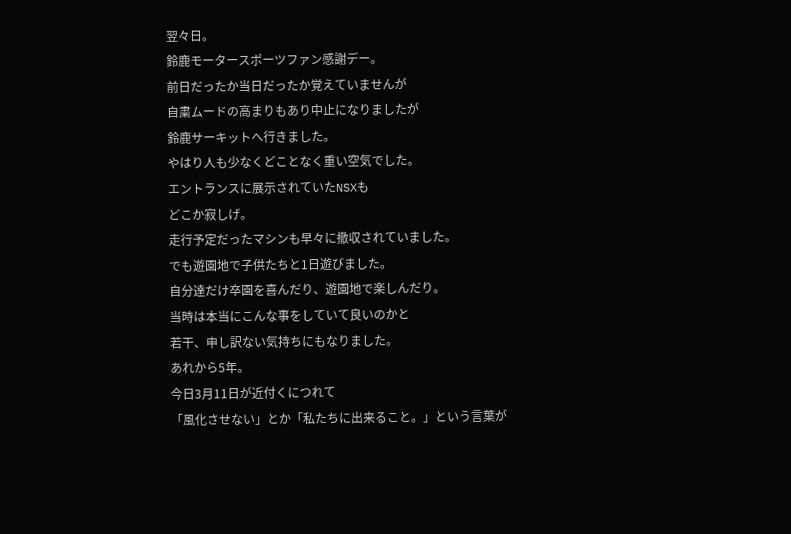翌々日。
鈴鹿モータースポーツファン感謝デー。
前日だったか当日だったか覚えていませんが
自粛ムードの高まりもあり中止になりましたが
鈴鹿サーキットへ行きました。
やはり人も少なくどことなく重い空気でした。
エントランスに展示されていたNSXも
どこか寂しげ。
走行予定だったマシンも早々に撤収されていました。
でも遊園地で子供たちと1日遊びました。
自分達だけ卒園を喜んだり、遊園地で楽しんだり。
当時は本当にこんな事をしていて良いのかと
若干、申し訳ない気持ちにもなりました。
あれから5年。
今日3月11日が近付くにつれて
「風化させない」とか「私たちに出来ること。」という言葉が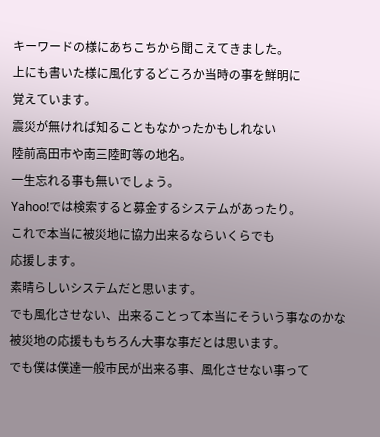キーワードの様にあちこちから聞こえてきました。
上にも書いた様に風化するどころか当時の事を鮮明に
覚えています。
震災が無ければ知ることもなかったかもしれない
陸前高田市や南三陸町等の地名。
一生忘れる事も無いでしょう。
Yahoo!では検索すると募金するシステムがあったり。
これで本当に被災地に協力出来るならいくらでも
応援します。
素晴らしいシステムだと思います。
でも風化させない、出来ることって本当にそういう事なのかな
被災地の応援ももちろん大事な事だとは思います。
でも僕は僕達一般市民が出来る事、風化させない事って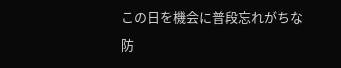この日を機会に普段忘れがちな防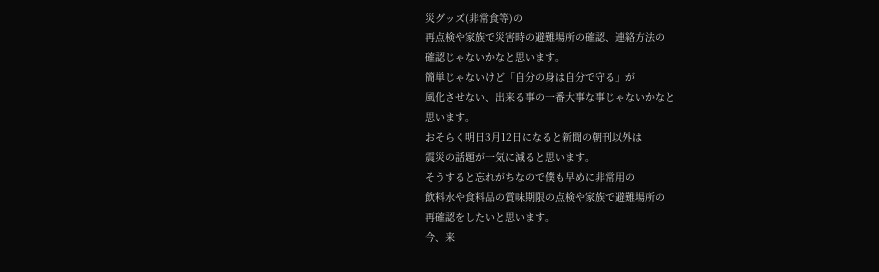災グッズ(非常食等)の
再点検や家族で災害時の避難場所の確認、連絡方法の
確認じゃないかなと思います。
簡単じゃないけど「自分の身は自分で守る」が
風化させない、出来る事の一番大事な事じゃないかなと
思います。
おそらく明日3月12日になると新聞の朝刊以外は
震災の話題が一気に減ると思います。
そうすると忘れがちなので僕も早めに非常用の
飲料水や食料品の賞味期限の点検や家族で避難場所の
再確認をしたいと思います。
今、来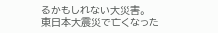るかもしれない大災害。
東日本大震災で亡くなった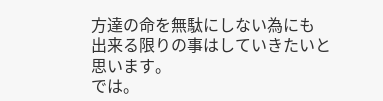方達の命を無駄にしない為にも
出来る限りの事はしていきたいと思います。
では。